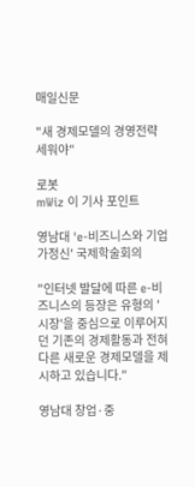매일신문

"새 경제모델의 경영전략 세워야"

로봇
mWiz 이 기사 포인트

영남대 'e-비즈니스와 기업가정신' 국제학술회의

"인터넷 발달에 따른 e-비즈니스의 등장은 유형의 '시장'을 중심으로 이루어지던 기존의 경제활동과 전혀 다른 새로운 경제모델을 제시하고 있습니다."

영남대 창업·중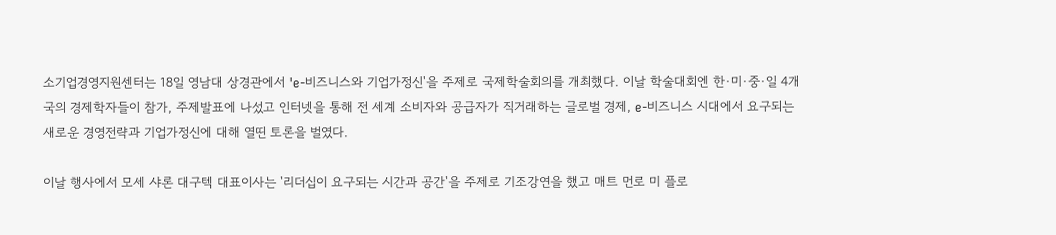소기업경영지원센터는 18일 영남대 상경관에서 'e-비즈니스와 기업가정신'을 주제로 국제학술회의를 개최했다. 이날 학술대회엔 한·미·중·일 4개국의 경제학자들이 참가, 주제발표에 나섰고 인터넷을 통해 전 세계 소비자와 공급자가 직거래하는 글로벌 경제, e-비즈니스 시대에서 요구되는 새로운 경영전략과 기업가정신에 대해 열띤 토론을 벌였다.

이날 행사에서 모세 샤론 대구텍 대표이사는 '리더십이 요구되는 시간과 공간'을 주제로 기조강연을 했고 매트 먼로 미 플로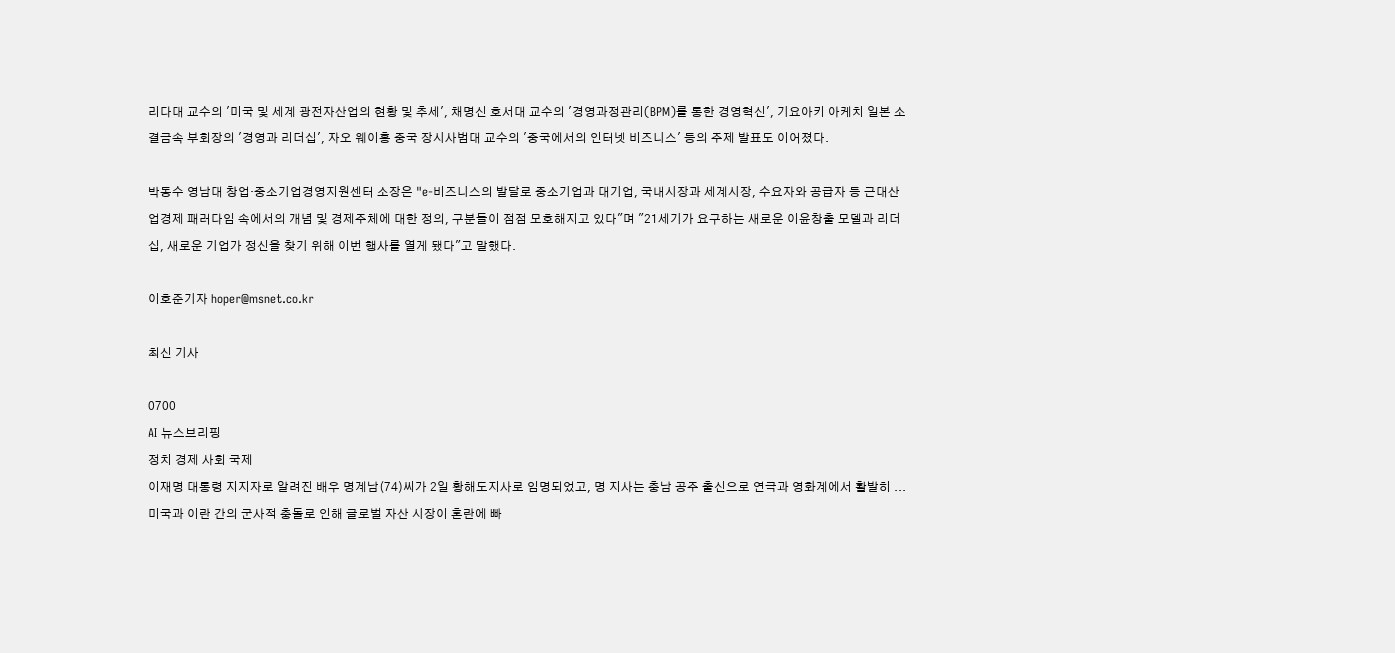리다대 교수의 '미국 및 세계 광전자산업의 현황 및 추세', 채명신 호서대 교수의 '경영과정관리(BPM)를 통한 경영혁신', 기요아키 아케치 일본 소결금속 부회장의 '경영과 리더십', 자오 웨이홍 중국 장시사범대 교수의 '중국에서의 인터넷 비즈니스' 등의 주제 발표도 이어졌다.

박동수 영남대 창업·중소기업경영지원센터 소장은 "e-비즈니스의 발달로 중소기업과 대기업, 국내시장과 세계시장, 수요자와 공급자 등 근대산업경제 패러다임 속에서의 개념 및 경제주체에 대한 정의, 구분들이 점점 모호해지고 있다"며 "21세기가 요구하는 새로운 이윤창출 모델과 리더십, 새로운 기업가 정신을 찾기 위해 이번 행사를 열게 됐다"고 말했다.

이호준기자 hoper@msnet.co.kr

최신 기사

0700
AI 뉴스브리핑
정치 경제 사회 국제
이재명 대통령 지지자로 알려진 배우 명계남(74)씨가 2일 황해도지사로 임명되었고, 명 지사는 충남 공주 출신으로 연극과 영화계에서 활발히 ...
미국과 이란 간의 군사적 충돌로 인해 글로벌 자산 시장이 혼란에 빠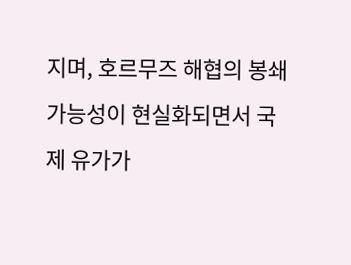지며, 호르무즈 해협의 봉쇄 가능성이 현실화되면서 국제 유가가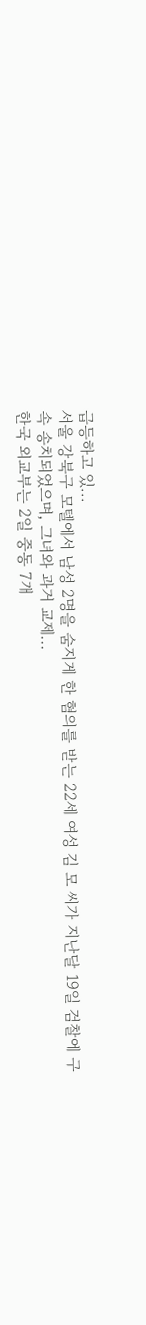급등하고 있...
서울 강북구 모텔에서 남성 2명을 숨지게 한 혐의를 받는 22세 여성 김 모 씨가 지난달 19일 검찰에 구속 송치되었으며, 그녀와 과거 교제...
한국 외교부는 2일 중동 7개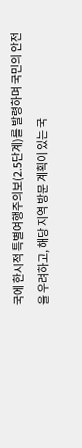국에 한시적 특별여행주의보(2.5단계)를 발령하며 국민의 안전을 우려하고, 해당 지역 방문 계획이 있는 국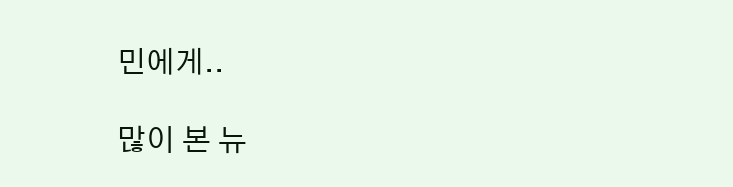민에게..

많이 본 뉴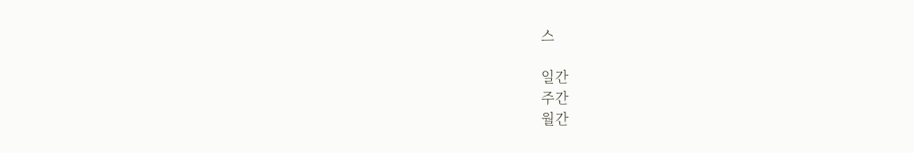스

일간
주간
월간